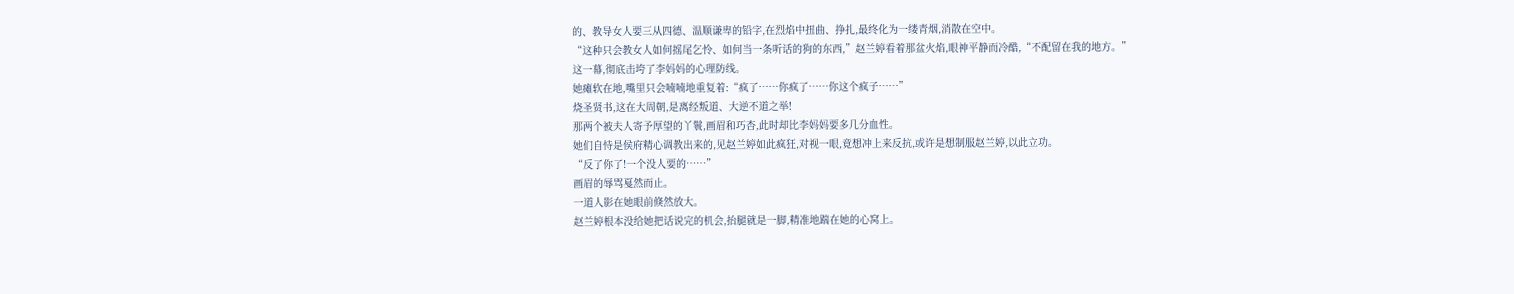的、教导女人要三从四德、温顺谦卑的铅字,在烈焰中扭曲、挣扎,最终化为一缕青烟,消散在空中。
“这种只会教女人如何摇尾乞怜、如何当一条听话的狗的东西,”赵兰婷看着那盆火焰,眼神平静而冷酷,“不配留在我的地方。”
这一幕,彻底击垮了李妈妈的心理防线。
她瘫软在地,嘴里只会喃喃地重复着:“疯了……你疯了……你这个疯子……”
烧圣贤书,这在大周朝,是离经叛道、大逆不道之举!
那两个被夫人寄予厚望的丫鬟,画眉和巧杏,此时却比李妈妈要多几分血性。
她们自恃是侯府精心调教出来的,见赵兰婷如此疯狂,对视一眼,竟想冲上来反抗,或许是想制服赵兰婷,以此立功。
“反了你了!一个没人要的……”
画眉的辱骂戛然而止。
一道人影在她眼前倏然放大。
赵兰婷根本没给她把话说完的机会,抬腿就是一脚,精准地踹在她的心窝上。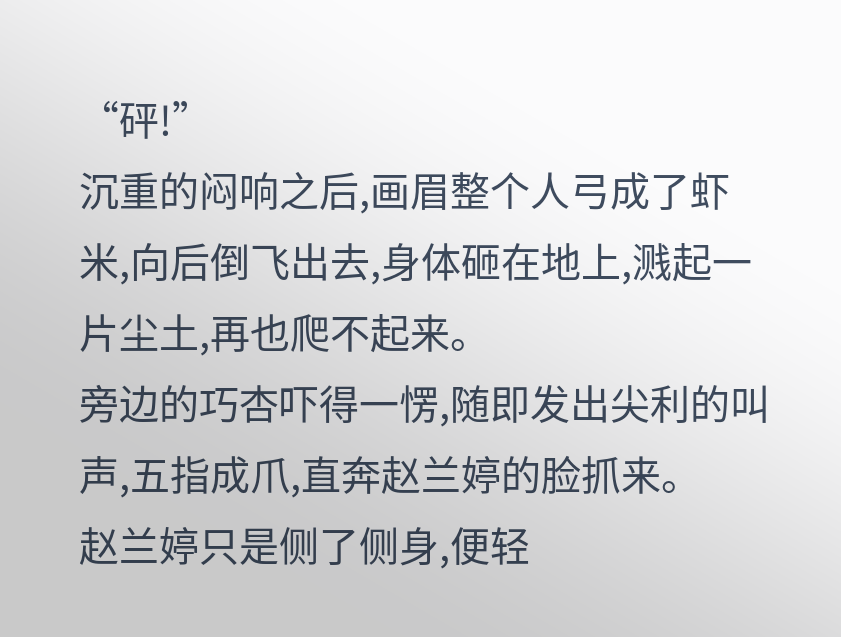“砰!”
沉重的闷响之后,画眉整个人弓成了虾米,向后倒飞出去,身体砸在地上,溅起一片尘土,再也爬不起来。
旁边的巧杏吓得一愣,随即发出尖利的叫声,五指成爪,直奔赵兰婷的脸抓来。
赵兰婷只是侧了侧身,便轻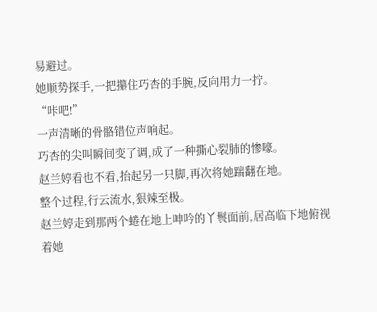易避过。
她顺势探手,一把攥住巧杏的手腕,反向用力一拧。
“咔吧!”
一声清晰的骨骼错位声响起。
巧杏的尖叫瞬间变了调,成了一种撕心裂肺的惨嚎。
赵兰婷看也不看,抬起另一只脚,再次将她踹翻在地。
整个过程,行云流水,狠辣至极。
赵兰婷走到那两个蜷在地上呻吟的丫鬟面前,居高临下地俯视着她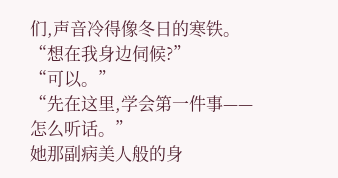们,声音冷得像冬日的寒铁。
“想在我身边伺候?”
“可以。”
“先在这里,学会第一件事——怎么听话。”
她那副病美人般的身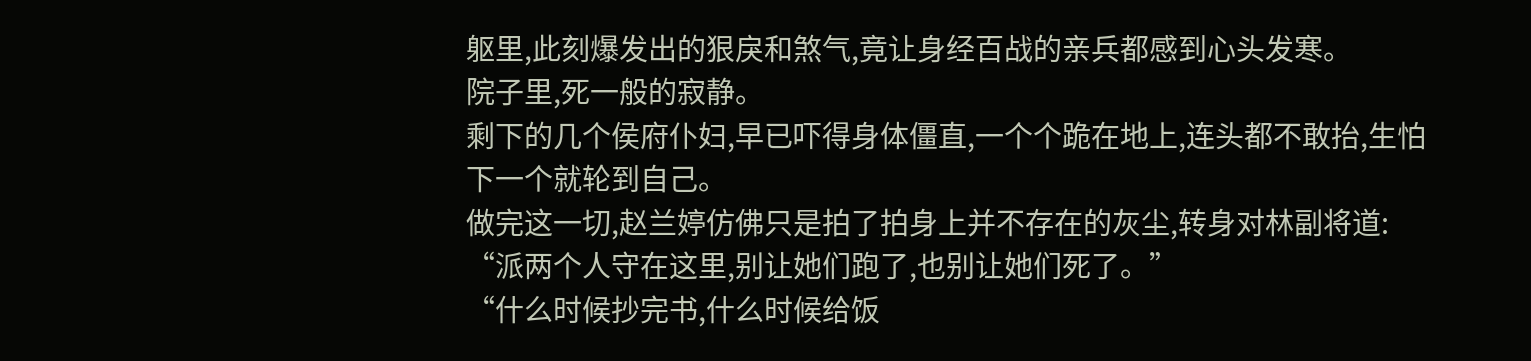躯里,此刻爆发出的狠戾和煞气,竟让身经百战的亲兵都感到心头发寒。
院子里,死一般的寂静。
剩下的几个侯府仆妇,早已吓得身体僵直,一个个跪在地上,连头都不敢抬,生怕下一个就轮到自己。
做完这一切,赵兰婷仿佛只是拍了拍身上并不存在的灰尘,转身对林副将道:
“派两个人守在这里,别让她们跑了,也别让她们死了。”
“什么时候抄完书,什么时候给饭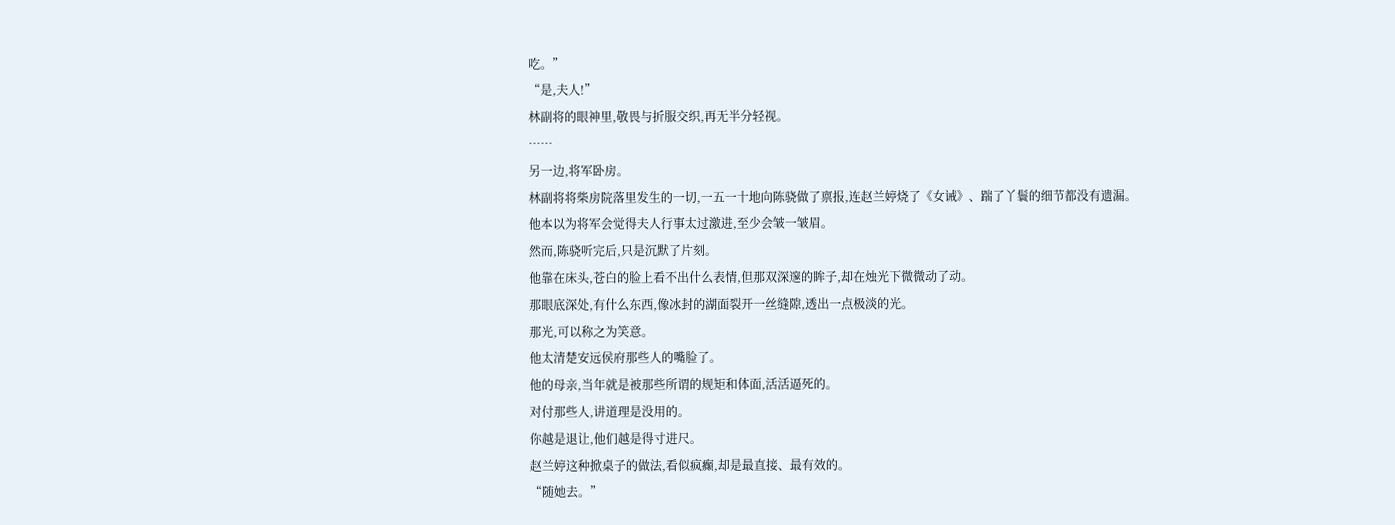吃。”
“是,夫人!”
林副将的眼神里,敬畏与折服交织,再无半分轻视。
……
另一边,将军卧房。
林副将将柴房院落里发生的一切,一五一十地向陈骁做了禀报,连赵兰婷烧了《女诫》、踹了丫鬟的细节都没有遗漏。
他本以为将军会觉得夫人行事太过激进,至少会皱一皱眉。
然而,陈骁听完后,只是沉默了片刻。
他靠在床头,苍白的脸上看不出什么表情,但那双深邃的眸子,却在烛光下微微动了动。
那眼底深处,有什么东西,像冰封的湖面裂开一丝缝隙,透出一点极淡的光。
那光,可以称之为笑意。
他太清楚安远侯府那些人的嘴脸了。
他的母亲,当年就是被那些所谓的规矩和体面,活活逼死的。
对付那些人,讲道理是没用的。
你越是退让,他们越是得寸进尺。
赵兰婷这种掀桌子的做法,看似疯癫,却是最直接、最有效的。
“随她去。”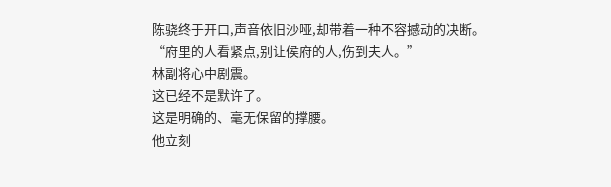陈骁终于开口,声音依旧沙哑,却带着一种不容撼动的决断。
“府里的人看紧点,别让侯府的人,伤到夫人。”
林副将心中剧震。
这已经不是默许了。
这是明确的、毫无保留的撑腰。
他立刻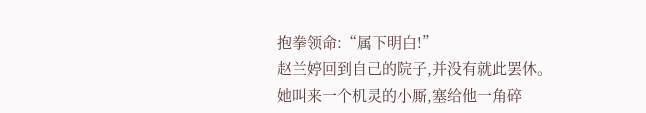抱拳领命:“属下明白!”
赵兰婷回到自己的院子,并没有就此罢休。
她叫来一个机灵的小厮,塞给他一角碎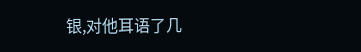银,对他耳语了几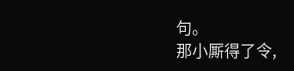句。
那小厮得了令,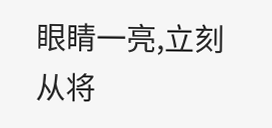眼睛一亮,立刻从将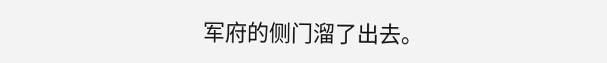军府的侧门溜了出去。